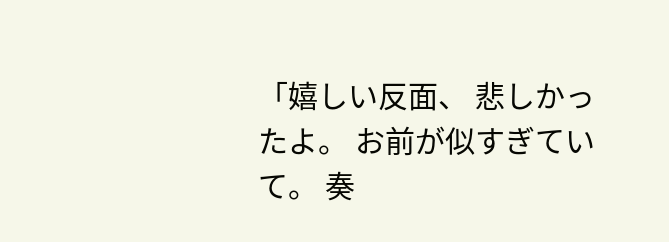「嬉しい反面、 悲しかったよ。 お前が似すぎていて。 奏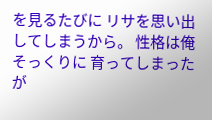を見るたびに リサを思い出してしまうから。 性格は俺そっくりに 育ってしまったが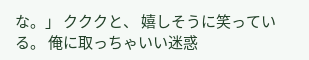な。」 クククと、 嬉しそうに笑っている。 俺に取っちゃいい迷惑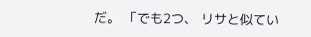だ。 「でも2つ、 リサと似てい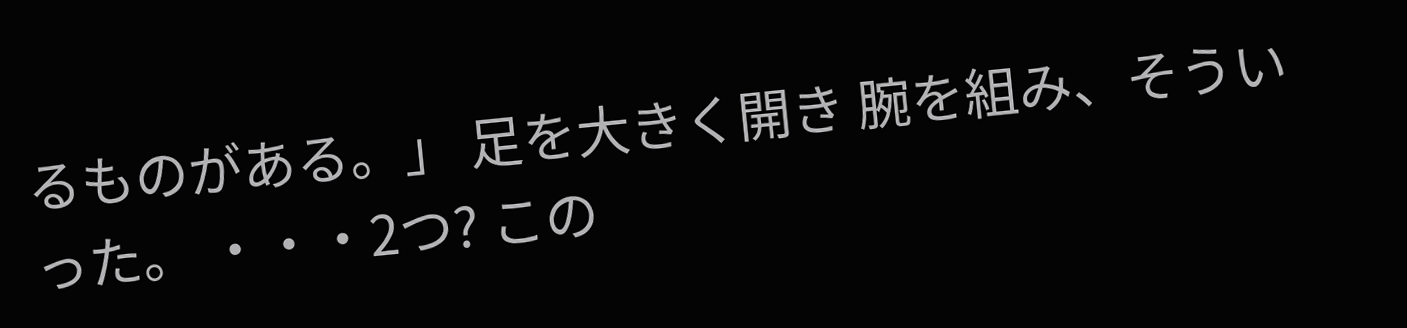るものがある。」 足を大きく開き 腕を組み、そういった。 ・・・2つ? この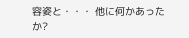容姿と・・・ 他に何かあったか?